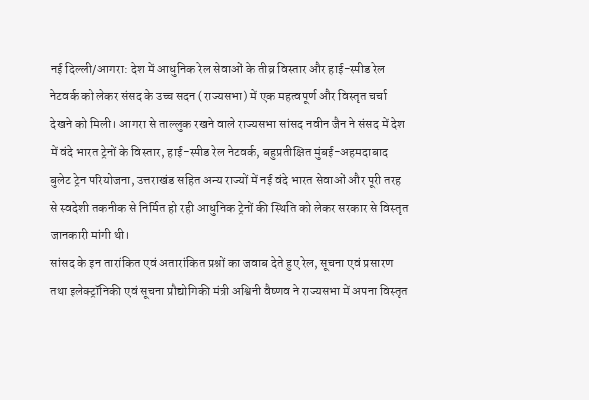नई दिल्ली/आगरा: देश में आधुनिक रेल सेवाओं के तीव्र विस्तार और हाई-स्पीड रेल नेटवर्क को लेकर संसद के उच्च सदन (राज्यसभा) में एक महत्वपूर्ण और विस्तृत चर्चा देखने को मिली। आगरा से ताल्लुक रखने वाले राज्यसभा सांसद नवीन जैन ने संसद में देश में वंदे भारत ट्रेनों के विस्तार, हाई-स्पीड रेल नेटवर्क, बहुप्रतीक्षित मुंबई-अहमदाबाद बुलेट ट्रेन परियोजना, उत्तराखंड सहित अन्य राज्यों में नई वंदे भारत सेवाओं और पूरी तरह से स्वदेशी तकनीक से निर्मित हो रही आधुनिक ट्रेनों की स्थिति को लेकर सरकार से विस्तृत जानकारी मांगी थी।
सांसद के इन तारांकित एवं अतारांकित प्रश्नों का जवाब देते हुए रेल, सूचना एवं प्रसारण तथा इलेक्ट्रॉनिकी एवं सूचना प्रौद्योगिकी मंत्री अश्विनी वैष्णव ने राज्यसभा में अपना विस्तृत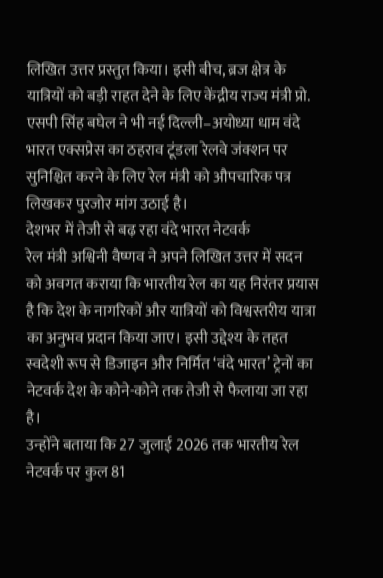लिखित उत्तर प्रस्तुत किया। इसी बीच, ब्रज क्षेत्र के यात्रियों को बड़ी राहत देने के लिए केंद्रीय राज्य मंत्री प्रो. एसपी सिंह बघेल ने भी नई दिल्ली–अयोध्या धाम वंदे भारत एक्सप्रेस का ठहराव टूंडला रेलवे जंक्शन पर सुनिश्चित करने के लिए रेल मंत्री को औपचारिक पत्र लिखकर पुरजोर मांग उठाई है।
देशभर में तेजी से बढ़ रहा वंदे भारत नेटवर्क
रेल मंत्री अश्विनी वैष्णव ने अपने लिखित उत्तर में सदन को अवगत कराया कि भारतीय रेल का यह निरंतर प्रयास है कि देश के नागरिकों और यात्रियों को विश्वस्तरीय यात्रा का अनुभव प्रदान किया जाए। इसी उद्देश्य के तहत स्वदेशी रूप से डिजाइन और निर्मित ‘वंदे भारत’ ट्रेनों का नेटवर्क देश के कोने-कोने तक तेजी से फैलाया जा रहा है।
उन्होंने बताया कि 27 जुलाई 2026 तक भारतीय रेल नेटवर्क पर कुल 81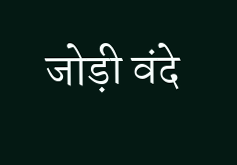जोड़ी वंदे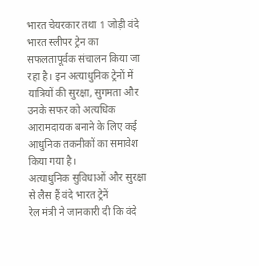भारत चेयरकार तथा 1 जोड़ी वंदे भारत स्लीपर ट्रेन का सफलतापूर्वक संचालन किया जा रहा है। इन अत्याधुनिक ट्रेनों में यात्रियों की सुरक्षा, सुगमता और उनके सफर को अत्यधिक आरामदायक बनाने के लिए कई आधुनिक तकनीकों का समावेश किया गया है।
अत्याधुनिक सुविधाओं और सुरक्षा से लैस हैं वंदे भारत ट्रेनें
रेल मंत्री ने जानकारी दी कि वंदे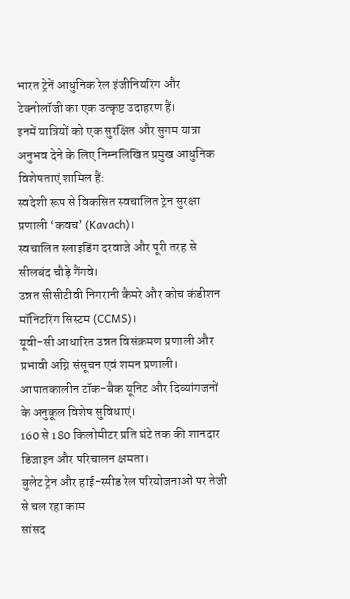भारत ट्रेनें आधुनिक रेल इंजीनियरिंग और टेक्नोलॉजी का एक उत्कृष्ट उदाहरण हैं।
इनमें यात्रियों को एक सुरक्षित और सुगम यात्रा अनुभव देने के लिए निम्नलिखित प्रमुख आधुनिक विशेषताएं शामिल हैं:
स्वदेशी रूप से विकसित स्वचालित ट्रेन सुरक्षा प्रणाली ‘कवच’ (Kavach)।
स्वचालित स्लाइडिंग दरवाजे और पूरी तरह से सीलबंद चौड़े गैंगवे।
उन्नत सीसीटीवी निगरानी कैमरे और कोच कंडीशन मॉनिटरिंग सिस्टम (CCMS)।
यूवी-सी आधारित उन्नत विसंक्रमण प्रणाली और प्रभावी अग्नि संसूचन एवं शमन प्रणाली।
आपातकालीन टॉक-बैक यूनिट और दिव्यांगजनों के अनुकूल विशेष सुविधाएं।
160 से 180 किलोमीटर प्रति घंटे तक की शानदार डिजाइन और परिचालन क्षमता।
बुलेट ट्रेन और हाई-स्पीड रेल परियोजनाओं पर तेजी से चल रहा काम
सांसद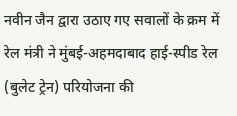नवीन जैन द्वारा उठाए गए सवालों के क्रम में रेल मंत्री ने मुंबई-अहमदाबाद हाई-स्पीड रेल (बुलेट ट्रेन) परियोजना की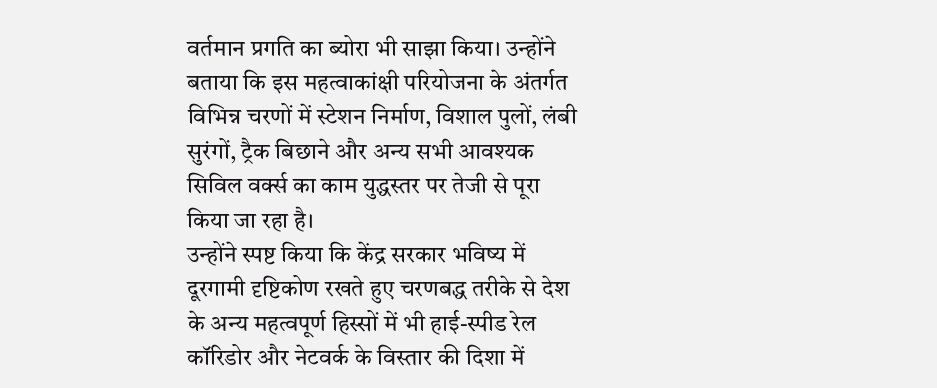वर्तमान प्रगति का ब्योरा भी साझा किया। उन्होंने बताया कि इस महत्वाकांक्षी परियोजना के अंतर्गत विभिन्न चरणों में स्टेशन निर्माण, विशाल पुलों, लंबी सुरंगों, ट्रैक बिछाने और अन्य सभी आवश्यक सिविल वर्क्स का काम युद्धस्तर पर तेजी से पूरा किया जा रहा है।
उन्होंने स्पष्ट किया कि केंद्र सरकार भविष्य में दूरगामी दृष्टिकोण रखते हुए चरणबद्ध तरीके से देश के अन्य महत्वपूर्ण हिस्सों में भी हाई-स्पीड रेल कॉरिडोर और नेटवर्क के विस्तार की दिशा में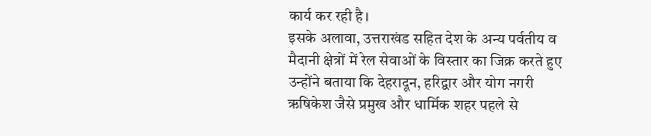कार्य कर रही है।
इसके अलावा, उत्तराखंड सहित देश के अन्य पर्वतीय व मैदानी क्षेत्रों में रेल सेवाओं के विस्तार का जिक्र करते हुए उन्होंने बताया कि देहरादून, हरिद्वार और योग नगरी ऋषिकेश जैसे प्रमुख और धार्मिक शहर पहले से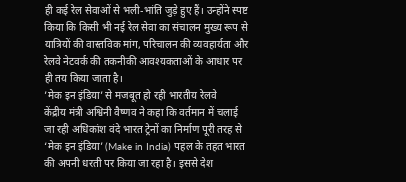ही कई रेल सेवाओं से भली-भांति जुड़े हुए हैं। उन्होंने स्पष्ट किया कि किसी भी नई रेल सेवा का संचालन मुख्य रूप से यात्रियों की वास्तविक मांग, परिचालन की व्यवहार्यता और रेलवे नेटवर्क की तकनीकी आवश्यकताओं के आधार पर ही तय किया जाता है।
’मेक इन इंडिया’ से मजबूत हो रही भारतीय रेलवे
केंद्रीय मंत्री अश्विनी वैष्णव ने कहा कि वर्तमान में चलाई जा रही अधिकांश वंदे भारत ट्रेनों का निर्माण पूरी तरह से ‘मेक इन इंडिया’ (Make in India) पहल के तहत भारत की अपनी धरती पर किया जा रहा है। इससे देश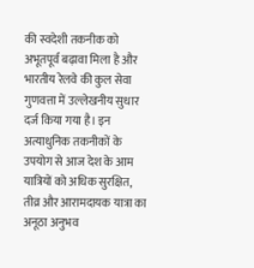की स्वदेशी तकनीक को अभूतपूर्व बढ़ावा मिला है और भारतीय रेलवे की कुल सेवा गुणवत्ता में उल्लेखनीय सुधार दर्ज किया गया है। इन अत्याधुनिक तकनीकों के उपयोग से आज देश के आम यात्रियों को अधिक सुरक्षित, तीव्र और आरामदायक यात्रा का अनूठा अनुभव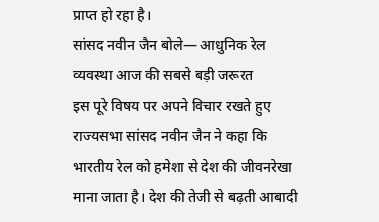प्राप्त हो रहा है।
सांसद नवीन जैन बोले— आधुनिक रेल व्यवस्था आज की सबसे बड़ी जरूरत
इस पूरे विषय पर अपने विचार रखते हुए राज्यसभा सांसद नवीन जैन ने कहा कि भारतीय रेल को हमेशा से देश की जीवनरेखा माना जाता है। देश की तेजी से बढ़ती आबादी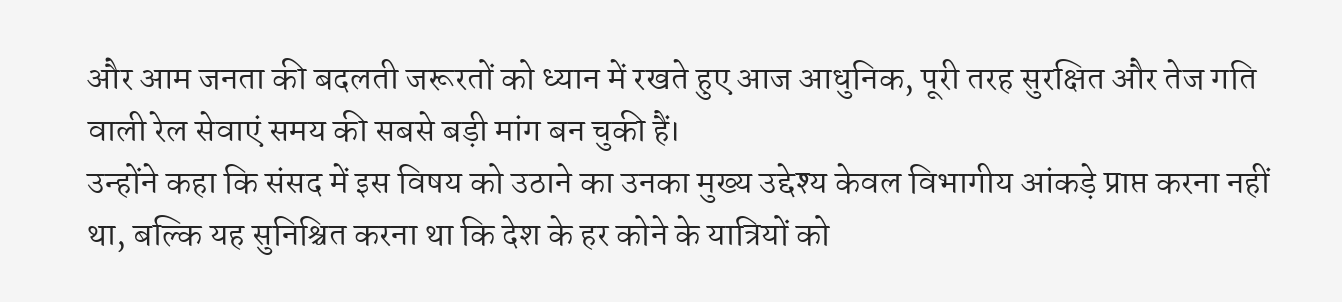और आम जनता की बदलती जरूरतों को ध्यान में रखते हुए आज आधुनिक, पूरी तरह सुरक्षित और तेज गति वाली रेल सेवाएं समय की सबसे बड़ी मांग बन चुकी हैं।
उन्होंने कहा कि संसद में इस विषय को उठाने का उनका मुख्य उद्देश्य केवल विभागीय आंकड़े प्राप्त करना नहीं था, बल्कि यह सुनिश्चित करना था कि देश के हर कोने के यात्रियों को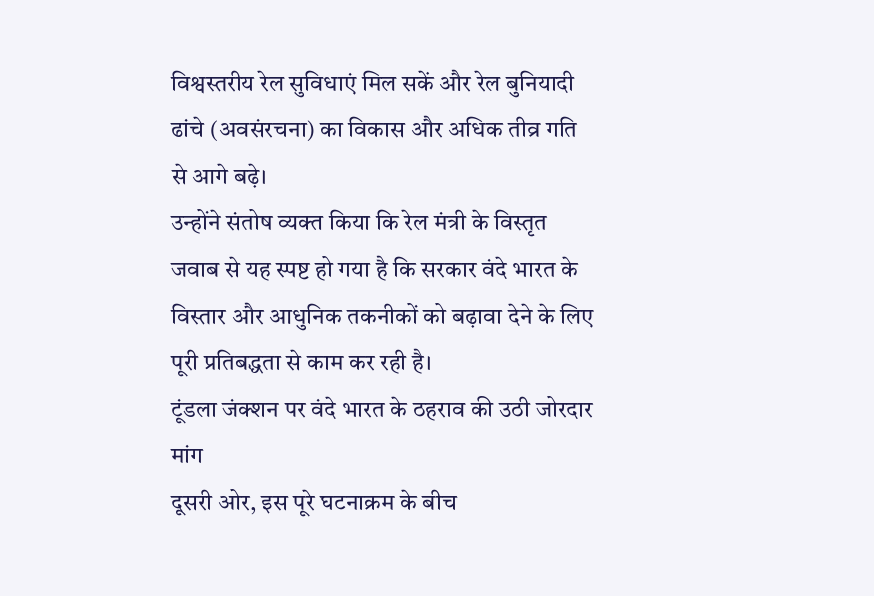विश्वस्तरीय रेल सुविधाएं मिल सकें और रेल बुनियादी ढांचे (अवसंरचना) का विकास और अधिक तीव्र गति से आगे बढ़े।
उन्होंने संतोष व्यक्त किया कि रेल मंत्री के विस्तृत जवाब से यह स्पष्ट हो गया है कि सरकार वंदे भारत के विस्तार और आधुनिक तकनीकों को बढ़ावा देने के लिए पूरी प्रतिबद्धता से काम कर रही है।
टूंडला जंक्शन पर वंदे भारत के ठहराव की उठी जोरदार मांग
दूसरी ओर, इस पूरे घटनाक्रम के बीच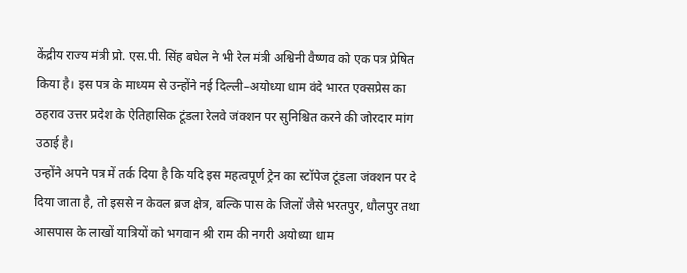केंद्रीय राज्य मंत्री प्रो. एस.पी. सिंह बघेल ने भी रेल मंत्री अश्विनी वैष्णव को एक पत्र प्रेषित किया है। इस पत्र के माध्यम से उन्होंने नई दिल्ली–अयोध्या धाम वंदे भारत एक्सप्रेस का ठहराव उत्तर प्रदेश के ऐतिहासिक टूंडला रेलवे जंक्शन पर सुनिश्चित करने की जोरदार मांग उठाई है।
उन्होंने अपने पत्र में तर्क दिया है कि यदि इस महत्वपूर्ण ट्रेन का स्टॉपेज टूंडला जंक्शन पर दे दिया जाता है, तो इससे न केवल ब्रज क्षेत्र, बल्कि पास के जिलों जैसे भरतपुर, धौलपुर तथा आसपास के लाखों यात्रियों को भगवान श्री राम की नगरी अयोध्या धाम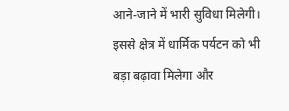आने-जाने में भारी सुविधा मिलेगी। इससे क्षेत्र में धार्मिक पर्यटन को भी बड़ा बढ़ावा मिलेगा और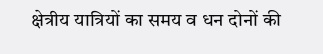क्षेत्रीय यात्रियों का समय व धन दोनों की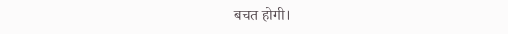बचत होगी।